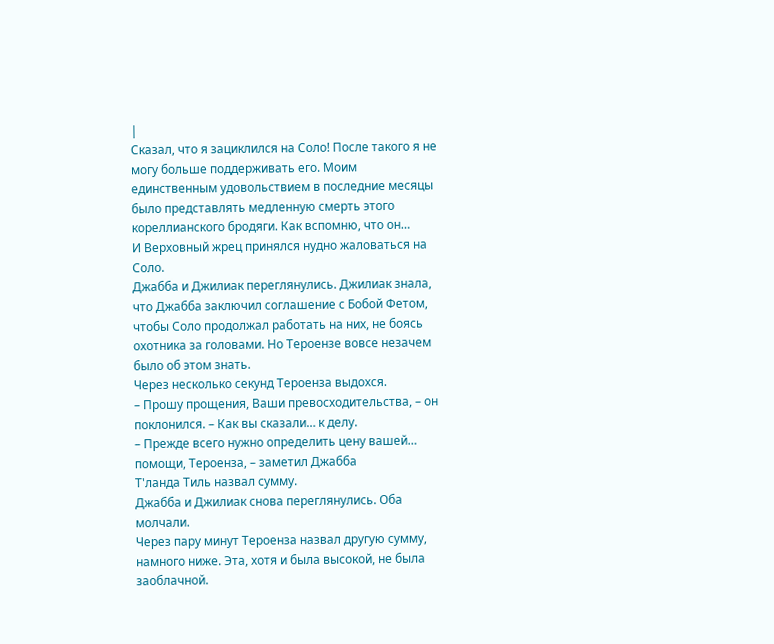|
Сказал, что я зациклился на Соло! После такого я не могу больше поддерживать его. Моим единственным удовольствием в последние месяцы было представлять медленную смерть этого кореллианского бродяги. Как вспомню, что он…
И Верховный жрец принялся нудно жаловаться на Соло.
Джабба и Джилиак переглянулись. Джилиак знала, что Джабба заключил соглашение с Бобой Фетом, чтобы Соло продолжал работать на них, не боясь охотника за головами. Но Тероензе вовсе незачем было об этом знать.
Через несколько секунд Тероенза выдохся.
– Прошу прощения, Ваши превосходительства, – он поклонился. – Как вы сказали… к делу.
– Прежде всего нужно определить цену вашей… помощи, Тероенза, – заметил Джабба
Т'ланда Тиль назвал сумму.
Джабба и Джилиак снова переглянулись. Оба молчали.
Через пару минут Тероенза назвал другую сумму, намного ниже. Эта, хотя и была высокой, не была заоблачной.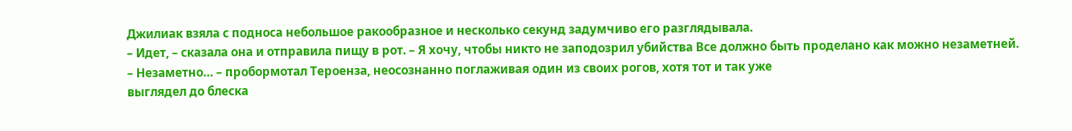Джилиак взяла с подноса небольшое ракообразное и несколько секунд задумчиво его разглядывала.
– Идет, – сказала она и отправила пищу в рот. – Я хочу, чтобы никто не заподозрил убийства Все должно быть проделано как можно незаметней.
– Незаметно… – пробормотал Тероенза, неосознанно поглаживая один из своих рогов, хотя тот и так уже
выглядел до блеска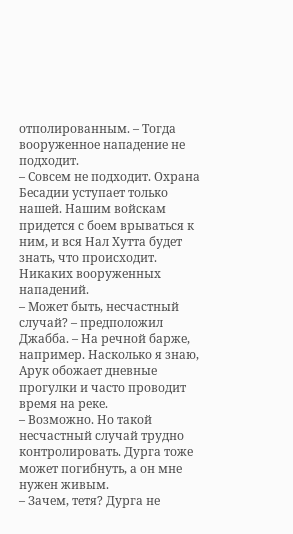отполированным. – Тогда вооруженное нападение не подходит.
– Совсем не подходит. Охрана Бесадии уступает только нашей. Нашим войскам придется с боем врываться к ним, и вся Нал Хутта будет знать, что происходит. Никаких вооруженных нападений.
– Может быть, несчастный случай? – предположил Джабба. – На речной барже, например. Насколько я знаю, Арук обожает дневные прогулки и часто проводит время на реке.
– Возможно. Но такой несчастный случай трудно контролировать. Дурга тоже может погибнуть, а он мне нужен живым.
– Зачем, тетя? Дурга не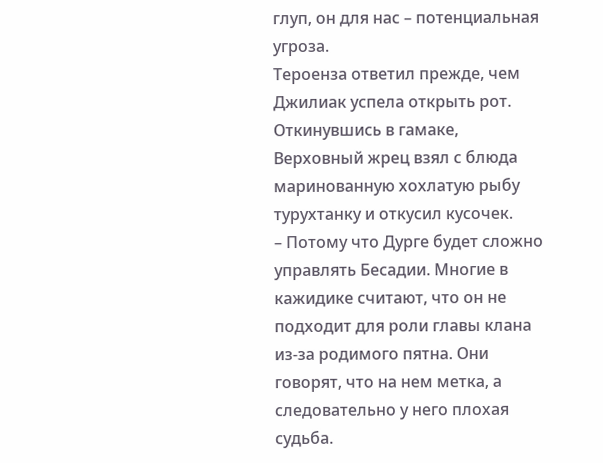глуп, он для нас – потенциальная угроза.
Тероенза ответил прежде, чем Джилиак успела открыть рот. Откинувшись в гамаке, Верховный жрец взял с блюда маринованную хохлатую рыбу турухтанку и откусил кусочек.
– Потому что Дурге будет сложно управлять Бесадии. Многие в кажидике считают, что он не подходит для роли главы клана из-за родимого пятна. Они говорят, что на нем метка, а следовательно у него плохая судьба.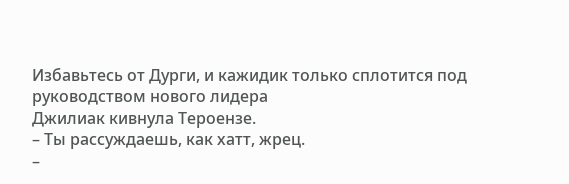Избавьтесь от Дурги, и кажидик только сплотится под руководством нового лидера
Джилиак кивнула Тероензе.
– Ты рассуждаешь, как хатт, жрец.
–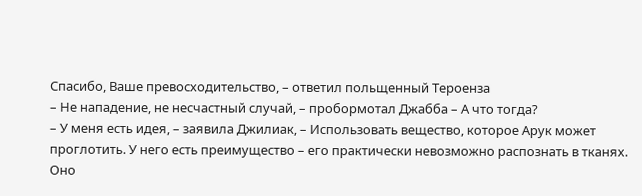Спасибо, Ваше превосходительство, – ответил польщенный Тероенза
– Не нападение, не несчастный случай, – пробормотал Джабба – А что тогда?
– У меня есть идея, – заявила Джилиак, – Использовать вещество, которое Арук может проглотить. У него есть преимущество – его практически невозможно распознать в тканях. Оно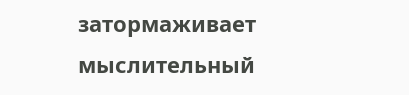затормаживает мыслительный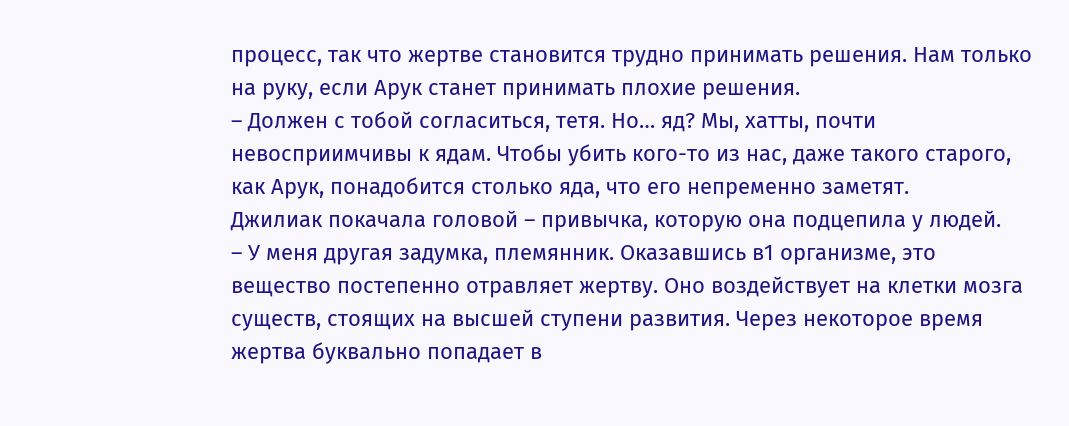процесс, так что жертве становится трудно принимать решения. Нам только на руку, если Арук станет принимать плохие решения.
– Должен с тобой согласиться, тетя. Но… яд? Мы, хатты, почти невосприимчивы к ядам. Чтобы убить кого-то из нас, даже такого старого, как Арук, понадобится столько яда, что его непременно заметят.
Джилиак покачала головой – привычка, которую она подцепила у людей.
– У меня другая задумка, племянник. Оказавшись в1 организме, это вещество постепенно отравляет жертву. Оно воздействует на клетки мозга существ, стоящих на высшей ступени развития. Через некоторое время жертва буквально попадает в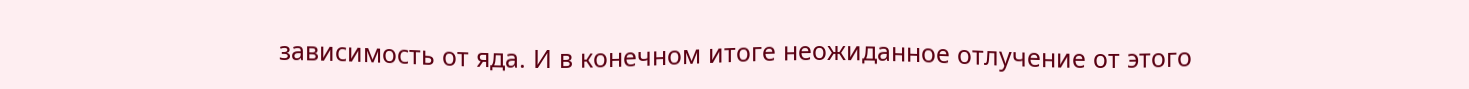зависимость от яда. И в конечном итоге неожиданное отлучение от этого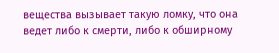вещества вызывает такую ломку, что она ведет либо к смерти, либо к обширному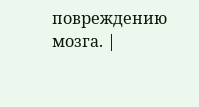повреждению мозга. |